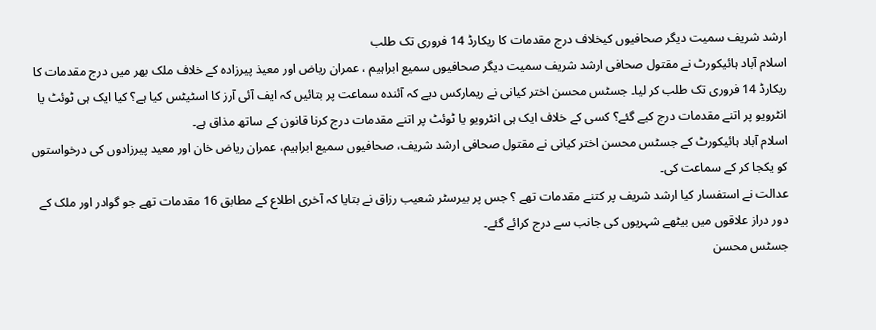ارشد شریف سمیت دیگر صحافیوں کیخلاف درج مقدمات کا ریکارڈ 14 فروری تک طلب
اسلام آباد ہائیکورٹ نے مقتول صحافی ارشد شریف سمیت دیگر صحافیوں سمیع ابراہیم ، عمران ریاض اور معیذ پیرزادہ کے خلاف ملک بھر میں درج مقدمات کا ریکارڈ 14 فروری تک طلب کر لیا۔ جسٹس محسن اختر کیانی نے ریمارکس دیے کہ آئندہ سماعت پر بتائیں کہ ایف آئی آرز کا اسٹیٹس کیا ہے؟ کیا ایک ہی ٹوئٹ یا انٹرویو پر اتنے مقدمات درج کیے گئے؟ کسی کے خلاف ایک ہی انٹرویو یا ٹوئٹ پر اتنے مقدمات درج کرنا قانون کے ساتھ مذاق ہے۔
اسلام آباد ہائیکورٹ کے جسٹس محسن اختر کیانی نے مقتول صحافی ارشد شریف، صحافیوں سمیع ابراہیم، عمران ریاض خان اور معید پیرزادوں کی درخواستوں کو یکجا کر کے سماعت کی۔
عدالت نے استفسار کیا ارشد شریف پر کتنے مقدمات تھے ؟ جس پر بیرسٹر شعیب رزاق نے بتایا کہ آخری اطلاع کے مطابق 16 مقدمات تھے جو گوادر اور ملک کے دور دراز علاقوں میں بیٹھے شہریوں کی جانب سے درج کرائے گئے۔
جسٹس محسن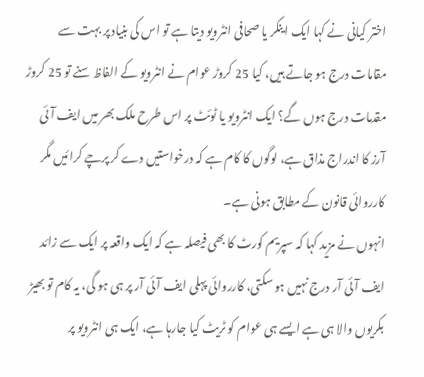اختر کیانی نے کہا ایک اینکر یا صحافی انٹرویو دیتا ہے تو اس کی بنیاد پر بہت سے مقامات درج ہو جاتے ہیں، کیا 25 کروڑ عوام نے انٹرویو کے الفاظ سنے تو 25 کروڑ مقدمات درج ہوں گے؟ ایک انٹرویو یا ٹوئٹ پر اس طرح ملک بھر میں ایف آئی آرز کا اندراج مذاق ہے، لوگوں کا کام ہے کہ درخواستیں دے کر پرچے کرائیں مگر کارروائی قانون کے مطابق ہونی ہے۔
انہوں نے مزید کہا کہ سپریم کورٹ کا بھی فیصلہ ہے کہ ایک واقعہ پر ایک سے زائد ایف آئی آر درج نہیں ہو سکتی، کارروائی پہلی ایف آئی آر پر ہی ہو گی، یہ کام تو بھیڑ بکریوں والا ہی ہے ایسے ہی عوام کو ٹریٹ کیا جارہا ہے، ایک ہی انٹرویو پر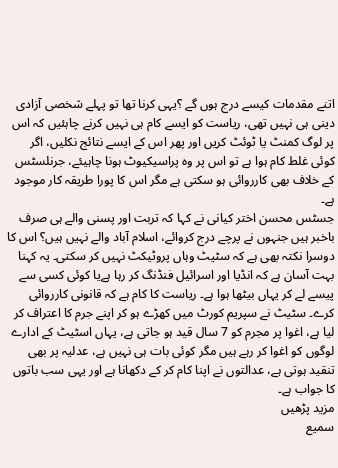اتنے مقدمات کیسے درج ہوں گے ؟یہی کرنا تھا تو پہلے شخصی آزادی دینی ہی نہیں تھی، ریاست کو ایسے کام ہی نہیں کرنے چاہئیں کہ اس پر لوگ کمنٹ یا ٹوئٹ کریں اور پھر اس کے ایسے نتائج نکلیں، اگر کوئی غلط کام ہوا ہے تو اس پر وہ پراسیکیوٹ ہونا چاہیئے، جرنلسٹس کے خلاف بھی کارروائی ہو سکتی ہے مگر اس کا پورا طریقہ کار موجود ہے۔
جسٹس محسن اختر کیانی نے کہا کہ تربت اور پسنی والے ہی صرف باخبر ہیں جنہوں نے پرچے درج کروائے، اسلام آباد والے نہیں ہیں؟ اس کا دوسرا نکتہ بھی ہے کہ سٹیٹ وہاں پروٹیکٹ نہیں کر سکتی۔ یہ کہنا بہت آسان ہے کہ انڈیا اور اسرائیل فنڈنگ کر رہا ہےیا کوئی کسی سے پیسے لے کر یہاں بیٹھا ہوا ہے۔ ریاست کا کام ہے کہ قانونی کارروائی کرے۔ سٹیٹ نے سپریم کورٹ میں کھڑے ہو کر اپنے جرم کا اعتراف کر لیا ہے، اغوا پر مجرم کو 7 سال قید ہو جاتی ہے، یہاں اسٹیٹ کے ادارے لوگوں کو اغوا کر رہے ہیں مگر کوئی بات ہی نہیں ہے، عدلیہ پر بھی تنقید ہوتی ہے، عدالتوں نے اپنا کام کر کے دکھانا ہے اور یہی سب باتوں کا جواب ہے۔
مزید پڑھیں
سمیع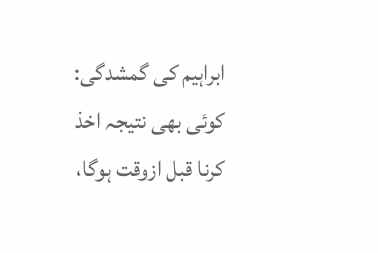ابراہیم کی گمشدگی: کوئی بھی نتیجہ اخذ کرنا قبل ازوقت ہوگا،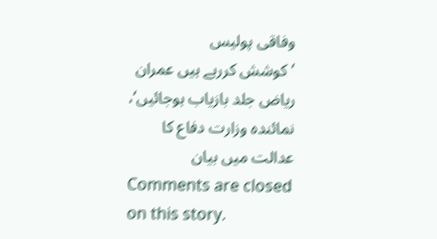وفاقی پولیس
’کوشش کررہے ہیں عمران ریاض جلد بازیاب ہوجائیں‘، نمائندہ وزارت دفاع کا عدالت میں بیان
Comments are closed on this story.